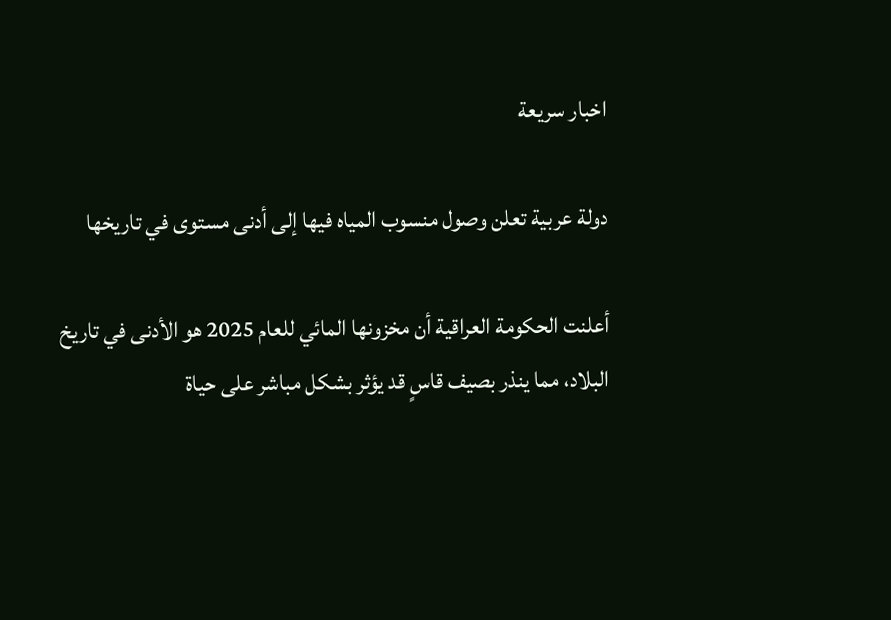اخبار سريعة

دولة عربية تعلن وصول منسوب المياه فيها إلى أدنى مستوى في تاريخها

أعلنت الحكومة العراقية أن مخزونها المائي للعام 2025 هو الأدنى في تاريخ البلاد، مما ينذر بصيف قاسٍ قد يؤثر بشكل مباشر على حياة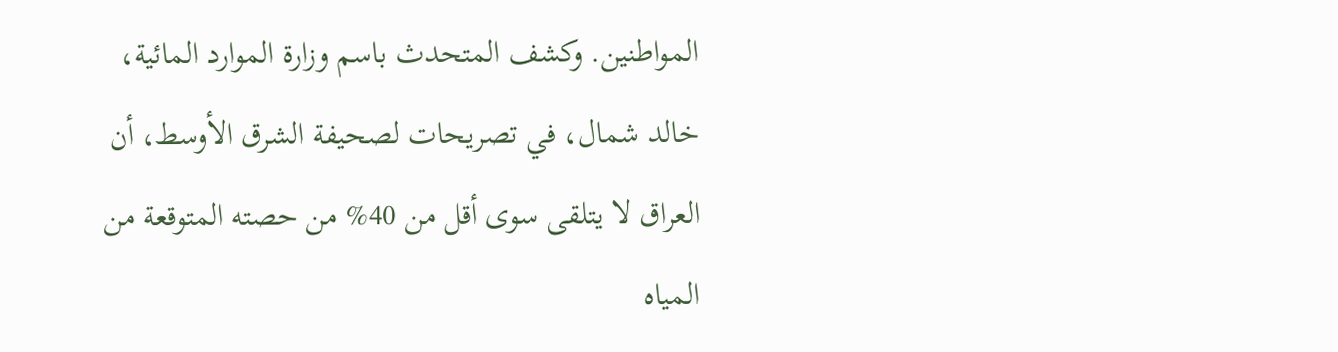المواطنين. وكشف المتحدث باسم وزارة الموارد المائية، خالد شمال، في تصريحات لصحيفة الشرق الأوسط، أن العراق لا يتلقى سوى أقل من 40% من حصته المتوقعة من المياه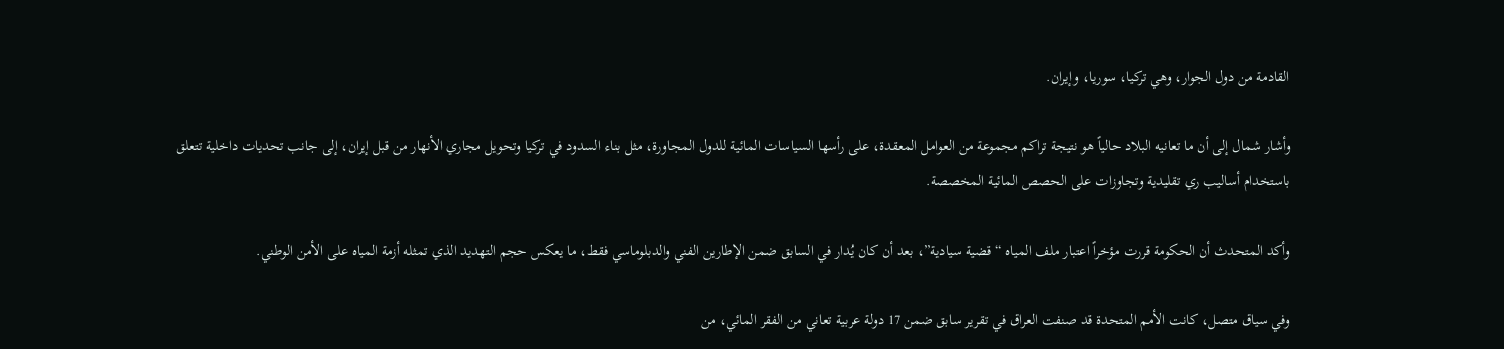القادمة من دول الجوار، وهي تركيا، سوريا، وإيران.

وأشار شمال إلى أن ما تعانيه البلاد حالياً هو نتيجة تراكم مجموعة من العوامل المعقدة، على رأسها السياسات المائية للدول المجاورة، مثل بناء السدود في تركيا وتحويل مجاري الأنهار من قبل إيران، إلى جانب تحديات داخلية تتعلق باستخدام أساليب ري تقليدية وتجاوزات على الحصص المائية المخصصة.

وأكد المتحدث أن الحكومة قررت مؤخراً اعتبار ملف المياه “قضية سيادية”، بعد أن كان يُدار في السابق ضمن الإطارين الفني والدبلوماسي فقط، ما يعكس حجم التهديد الذي تمثله أزمة المياه على الأمن الوطني.

وفي سياق متصل، كانت الأمم المتحدة قد صنفت العراق في تقرير سابق ضمن 17 دولة عربية تعاني من الفقر المائي، من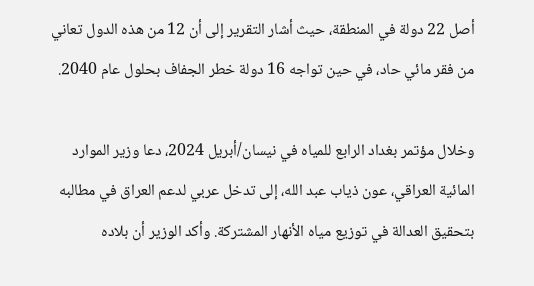أصل 22 دولة في المنطقة، حيث أشار التقرير إلى أن 12 من هذه الدول تعاني من فقر مائي حاد، في حين تواجه 16 دولة خطر الجفاف بحلول عام 2040.

وخلال مؤتمر بغداد الرابع للمياه في نيسان/أبريل 2024، دعا وزير الموارد المائية العراقي، عون ذياب عبد الله، إلى تدخل عربي لدعم العراق في مطالبه بتحقيق العدالة في توزيع مياه الأنهار المشتركة. وأكد الوزير أن بلاده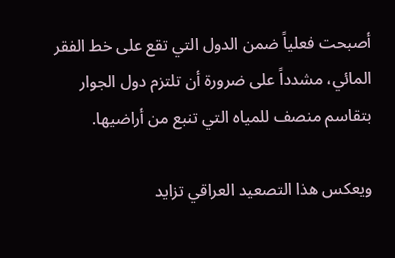أصبحت فعلياً ضمن الدول التي تقع على خط الفقر المائي، مشدداً على ضرورة أن تلتزم دول الجوار بتقاسم منصف للمياه التي تنبع من أراضيها.

ويعكس هذا التصعيد العراقي تزايد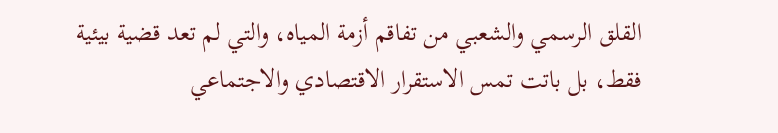القلق الرسمي والشعبي من تفاقم أزمة المياه، والتي لم تعد قضية بيئية فقط، بل باتت تمس الاستقرار الاقتصادي والاجتماعي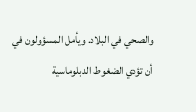والصحي في البلاد. ويأمل المسؤولون في أن تؤدي الضغوط الدبلوماسية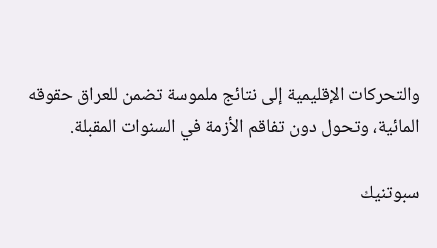والتحركات الإقليمية إلى نتائج ملموسة تضمن للعراق حقوقه المائية، وتحول دون تفاقم الأزمة في السنوات المقبلة.

سبوتنيك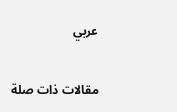عربي

مقالات ذات صلة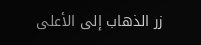زر الذهاب إلى الأعلى